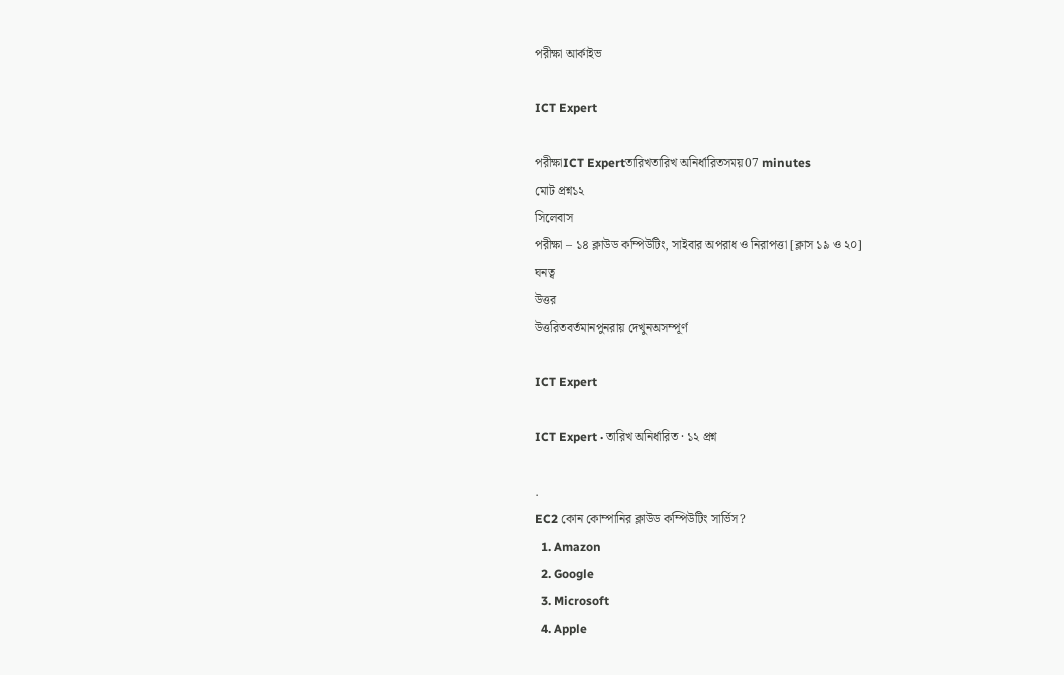পরীক্ষা আর্কাইভ

ICT Expert

পরীক্ষাICT Expertতারিখতারিখ অনির্ধারিতসময়07 minutes
মোট প্রশ্ন১২
সিলেবাস
পরীক্ষা – ১৪ ক্লাউড কম্পিউটিং, সাইবার অপরাধ ও নিরাপত্তা [ক্লাস ১৯ ও ২০]
ঘনত্ব
উত্তর
উত্তরিতবর্তমানপুনরায় দেখুনঅসম্পূর্ণ

ICT Expert

ICT Expert · তারিখ অনির্ধারিত · ১২ প্রশ্ন

.
EC2 কোন কোম্পানির ক্লাউড কম্পিউটিং সার্ভিস?
  1. Amazon
  2. Google
  3. Microsoft
  4. Apple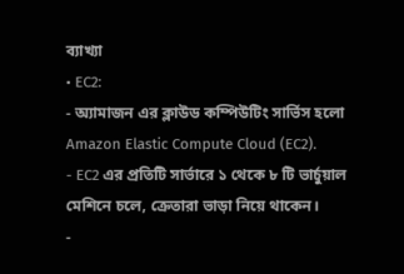ব্যাখ্যা
• EC2:
- অ্যামাজন এর ক্লাউড কম্পিউটিং সার্ভিস হলো Amazon Elastic Compute Cloud (EC2).
- EC2 এর প্রতিটি সার্ভারে ১ থেকে ৮ টি ভার্চুয়াল মেশিনে চলে, ক্রেতারা ভাড়া নিয়ে থাকেন।
-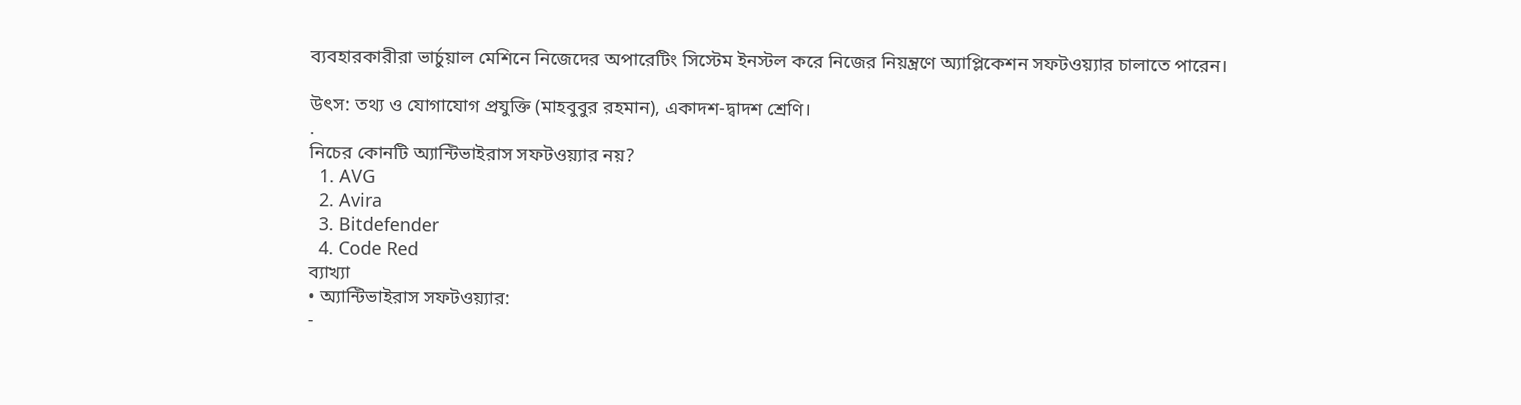ব্যবহারকারীরা ভার্চুয়াল মেশিনে নিজেদের অপারেটিং সিস্টেম ইনস্টল করে নিজের নিয়ন্ত্রণে অ্যাপ্লিকেশন সফটওয়্যার চালাতে পারেন।

উৎস: তথ্য ও যোগাযোগ প্রযুক্তি (মাহবুবুর রহমান), একাদশ-দ্বাদশ শ্রেণি।
.
নিচের কোনটি অ্যান্টিভাইরাস সফটওয়্যার নয়?
  1. AVG
  2. Avira
  3. Bitdefender
  4. Code Red
ব্যাখ্যা
• অ্যান্টিভাইরাস সফটওয়্যার:
-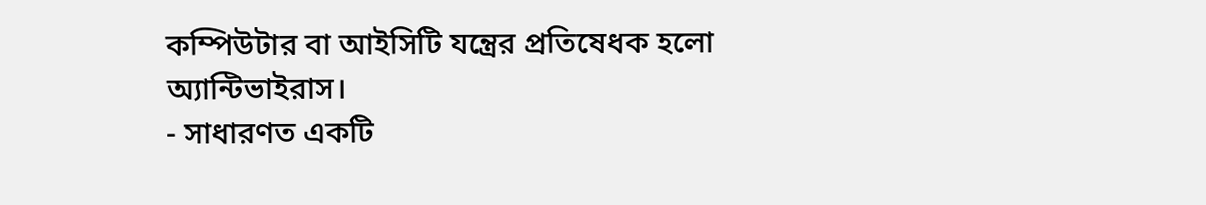কম্পিউটার বা আইসিটি যন্ত্রের প্রতিষেধক হলো অ্যান্টিভাইরাস।
- সাধারণত একটি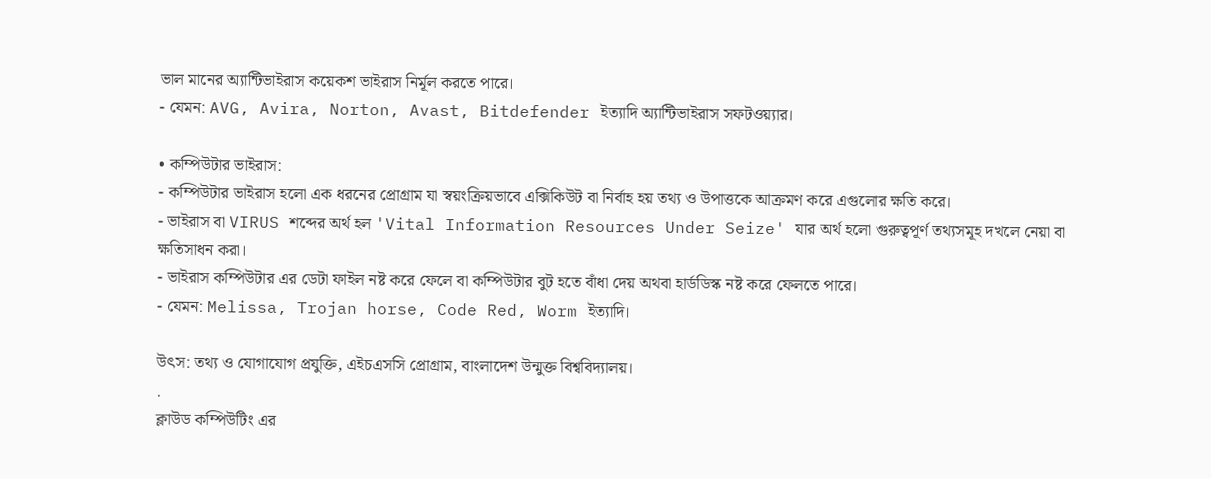ভাল মানের অ্যান্টিভাইরাস কয়েকশ ভাইরাস নির্মূল করতে পারে।
- যেমন: AVG, Avira, Norton, Avast, Bitdefender ইত্যাদি অ্যান্টিভাইরাস সফটওয়্যার।

• কম্পিউটার ভাইরাস:
- কম্পিউটার ভাইরাস হলো এক ধরনের প্রোগ্রাম যা স্বয়ংক্রিয়ভাবে এক্সিকিউট বা নির্বাহ হয় তথ্য ও উপাত্তকে আক্রমণ করে এগুলোর ক্ষতি করে।
- ভাইরাস বা VIRUS শব্দের অর্থ হল 'Vital Information Resources Under Seize' যার অর্থ হলো গুরুত্বপূর্ণ তথ্যসমূহ দখলে নেয়া বা ক্ষতিসাধন করা।
- ভাইরাস কম্পিউটার এর ডেটা ফাইল নষ্ট করে ফেলে বা কম্পিউটার বুট হতে বাঁধা দেয় অথবা হার্ডডিস্ক নষ্ট করে ফেলতে পারে।
- যেমন: Melissa, Trojan horse, Code Red, Worm ইত্যাদি।

উৎস: তথ্য ও যোগাযোগ প্রযুক্তি, এইচএসসি প্রোগ্রাম, বাংলাদেশ উন্মুক্ত বিশ্ববিদ্যালয়।
.
ক্লাউড কম্পিউটিং এর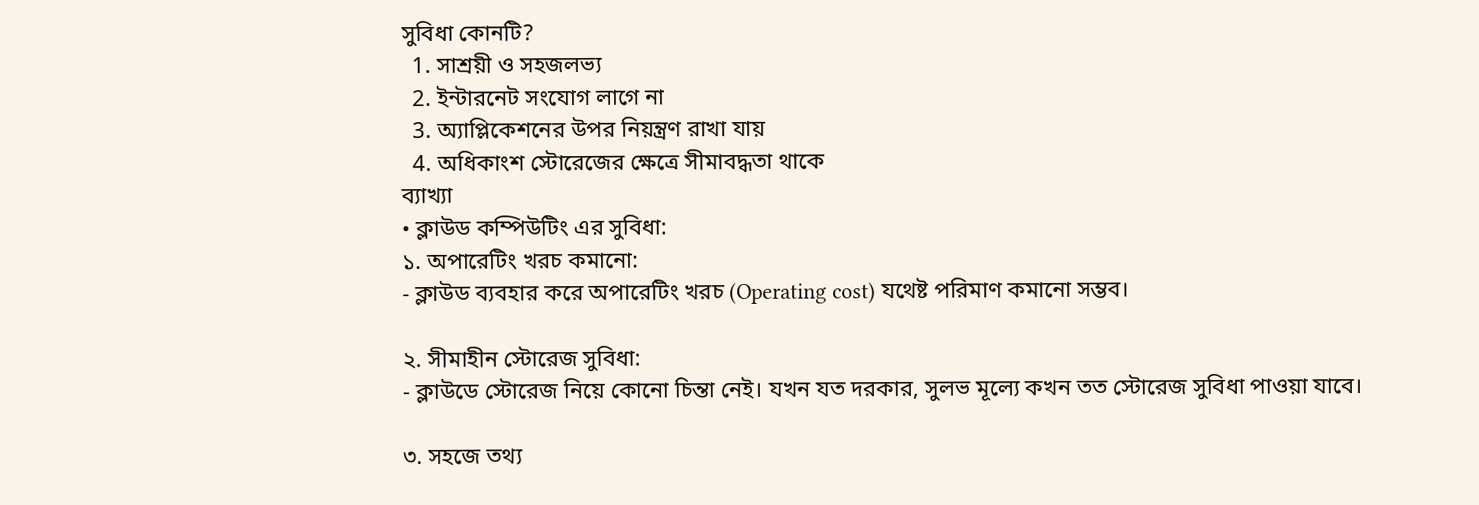সুবিধা কোনটি?
  1. সাশ্রয়ী ও সহজলভ্য
  2. ইন্টারনেট সংযোগ লাগে না
  3. অ্যাপ্লিকেশনের উপর নিয়ন্ত্রণ রাখা যায়
  4. অধিকাংশ স্টোরেজের ক্ষেত্রে সীমাবদ্ধতা থাকে
ব্যাখ্যা
• ক্লাউড কম্পিউটিং এর সুবিধা:
১. অপারেটিং খরচ কমানো:
- ক্লাউড ব্যবহার করে অপারেটিং খরচ (Operating cost) যথেষ্ট পরিমাণ কমানো সম্ভব।

২. সীমাহীন স্টোরেজ সুবিধা:
- ক্লাউডে স্টোরেজ নিয়ে কোনো চিন্তা নেই। যখন যত দরকার, সুলভ মূল্যে কখন তত স্টোরেজ সুবিধা পাওয়া যাবে।

৩. সহজে তথ্য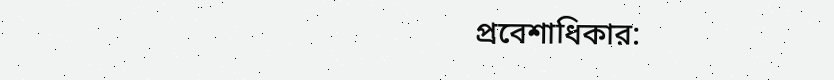প্রবেশাধিকার: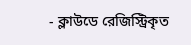- ক্লাউডে রেজিস্ট্রিকৃত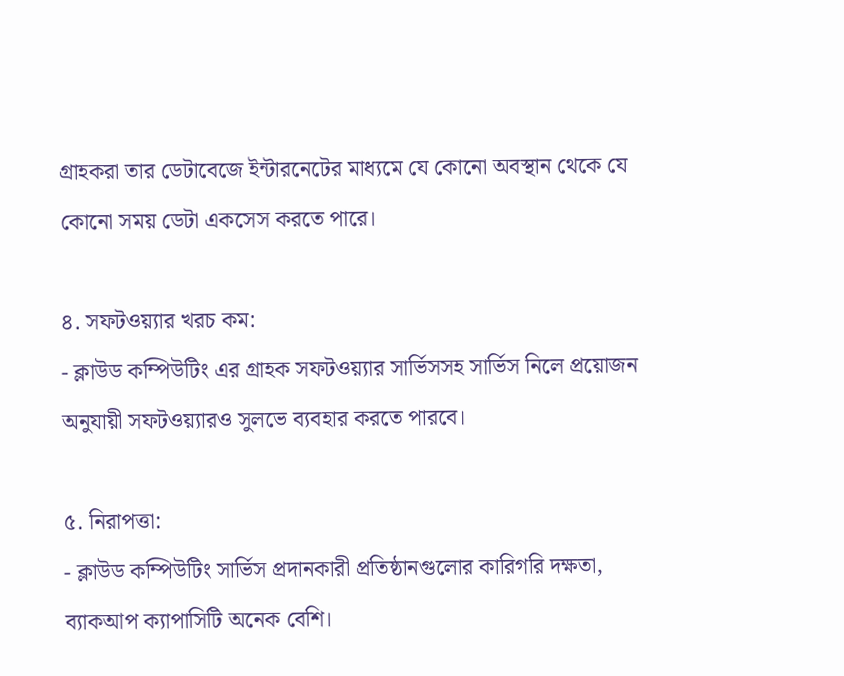গ্রাহকরা তার ডেটাবেজে ইন্টারনেটের মাধ্যমে যে কোনো অবস্থান থেকে যে কোনো সময় ডেটা একসেস করতে পারে।

৪. সফটওয়্যার খরচ কম:
- ক্লাউড কম্পিউটিং এর গ্রাহক সফটওয়্যার সার্ভিসসহ সার্ভিস নিলে প্রয়োজন অনুযায়ী সফটওয়্যারও সুলভে ব্যবহার করতে পারবে।

৫. নিরাপত্তা:
- ক্লাউড কম্পিউটিং সার্ভিস প্রদানকারী প্রতিষ্ঠানগুলোর কারিগরি দক্ষতা, ব্যাকআপ ক্যাপাসিটি অনেক বেশি।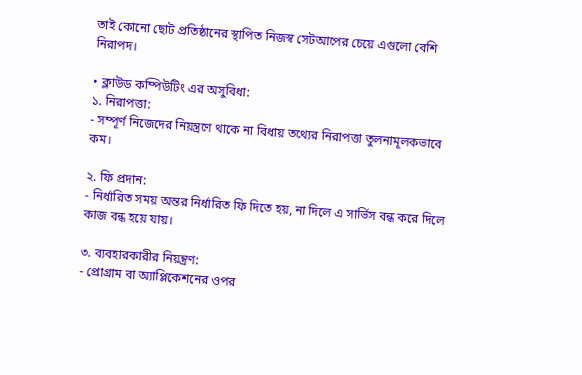তাই কোনো ছোট প্রতিষ্ঠানের স্থাপিত নিজস্ব সেটআপের চেয়ে এগুলো বেশি নিরাপদ।

• ক্লাউড কম্পিউটিং এর অসুবিধা:
১. নিরাপত্তা:
- সম্পূর্ণ নিজেদের নিয়ন্ত্রণে থাকে না বিধায় তথ্যের নিরাপত্তা তুলনামূলকভাবে কম।

২. ফি প্রদান:
- নির্ধারিত সময় অন্তর নির্ধারিত ফি দিতে হয়, না দিলে এ সার্ভিস বন্ধ করে দিলে কাজ বন্ধ হয়ে যায়।

৩. ব্যবহারকারীর নিয়ন্ত্রণ:
- প্রোগ্রাম বা অ্যাপ্লিকেশনের ওপর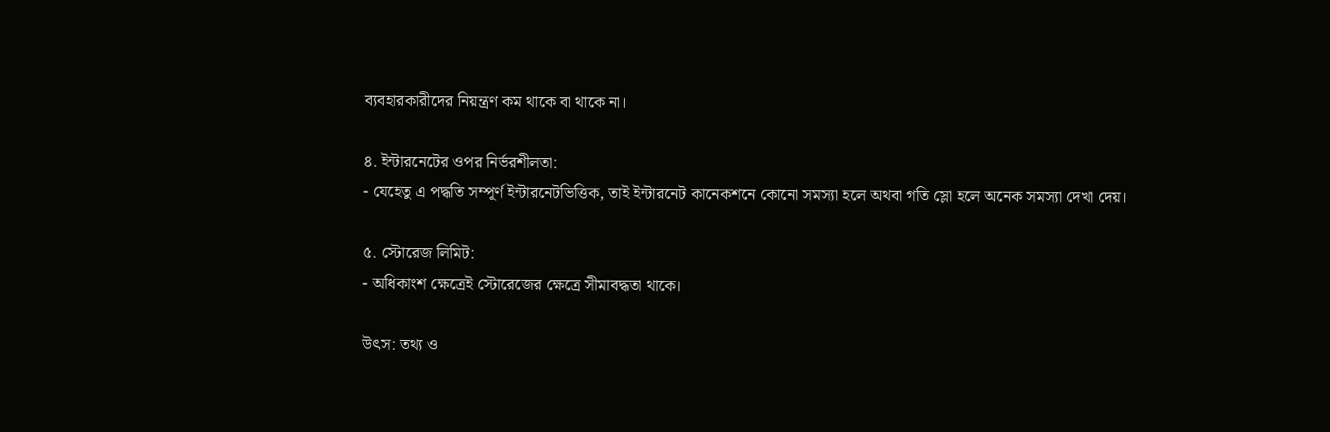ব্যবহারকারীদের নিয়ন্ত্রণ কম থাকে বা থাকে না।

৪. ইন্টারনেটের ওপর নির্ভরশীলতা:
- যেহেতু এ পদ্ধতি সম্পূর্ণ ইন্টারনেটভিত্তিক, তাই ইন্টারনেট কানেকশনে কোনো সমস্যা হলে অথবা গতি স্লো হলে অনেক সমস্যা দেখা দেয়।

৫. স্টোরেজ লিমিট:
- অধিকাংশ ক্ষেত্রেই স্টোরেজের ক্ষেত্রে সীমাবদ্ধতা থাকে।

উৎস: তথ্য ও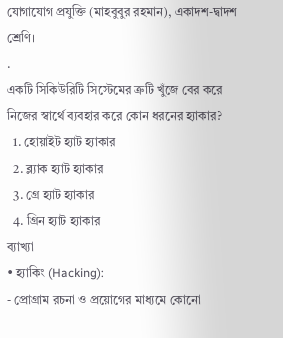যোগাযোগ প্রযুক্তি (মাহবুবুর রহমান), একাদশ-দ্বাদশ শ্রেণি।
.
একটি সিকিউরিটি সিস্টেমের ত্রুটি খুঁজে বের করে নিজের স্বার্থে ব্যবহার করে কোন ধরনের হ্যাকার?
  1. হোয়াইট হ্যাট হ্যাকার
  2. ব্ল্যাক হ্যাট হ্যাকার
  3. গ্রে হ্যাট হ্যাকার
  4. গ্রিন হ্যাট হ্যাকার
ব্যাখ্যা
• হ্যাকিং (Hacking):
- প্রোগ্রাম রচনা ও প্রয়োগের মাধ্যমে কোনো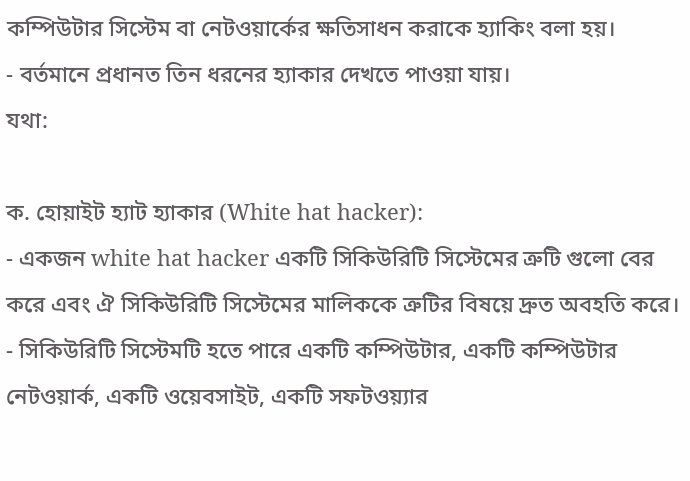কম্পিউটার সিস্টেম বা নেটওয়ার্কের ক্ষতিসাধন করাকে হ্যাকিং বলা হয়।
- বর্তমানে প্রধানত তিন ধরনের হ্যাকার দেখতে পাওয়া যায়।
যথা:

ক. হোয়াইট হ্যাট হ্যাকার (White hat hacker):
- একজন white hat hacker একটি সিকিউরিটি সিস্টেমের ত্রুটি গুলো বের করে এবং ঐ সিকিউরিটি সিস্টেমের মালিককে ত্রুটির বিষয়ে দ্রুত অবহতি করে।
- সিকিউরিটি সিস্টেমটি হতে পারে একটি কম্পিউটার, একটি কম্পিউটার নেটওয়ার্ক, একটি ওয়েবসাইট, একটি সফটওয়্যার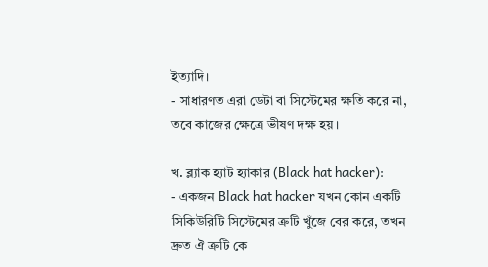ইত্যাদি।
- সাধারণত এরা ডেটা বা সিস্টেমের ক্ষতি করে না, তবে কাজের ক্ষেত্রে ভীষণ দক্ষ হয়।

খ. ব্ল্যাক হ্যাট হ্যাকার (Black hat hacker):
- একজন Black hat hacker যখন কোন একটি সিকিউরিটি সিস্টেমের ত্রুটি খুঁজে বের করে, তখন দ্রুত ঐ ত্রুটি কে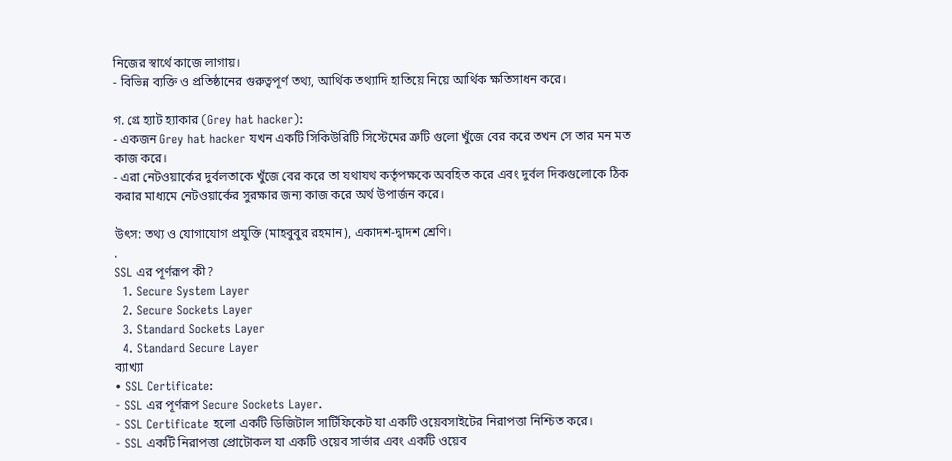নিজের স্বার্থে কাজে লাগায়।
- বিভিন্ন ব্যক্তি ও প্রতিষ্ঠানের গুরুত্বপূর্ণ তথ্য, আর্থিক তথ্যাদি হাতিয়ে নিয়ে আর্থিক ক্ষতিসাধন করে।

গ. গ্রে হ্যাট হ্যাকার (Grey hat hacker):
- একজন Grey hat hacker যখন একটি সিকিউরিটি সিস্টেমের ত্রুটি গুলো খুঁজে বের করে তখন সে তার মন মত কাজ করে।
- এরা নেটওয়ার্কের দুর্বলতাকে খুঁজে বের করে তা যথাযথ কর্তৃপক্ষকে অবহিত করে এবং দুর্বল দিকগুলোকে ঠিক করার মাধ্যমে নেটওয়ার্কের সুরক্ষার জন্য কাজ করে অর্থ উপার্জন করে।

উৎস: তথ্য ও যোগাযোগ প্রযুক্তি (মাহবুবুর রহমান), একাদশ-দ্বাদশ শ্রেণি।
.
SSL এর পূর্ণরূপ কী?
  1. Secure System Layer
  2. Secure Sockets Layer
  3. Standard Sockets Layer
  4. Standard Secure Layer
ব্যাখ্যা
• SSL Certificate:
- SSL এর পূর্ণরূপ Secure Sockets Layer.
- SSL Certificate হলো একটি ডিজিটাল সার্টিফিকেট যা একটি ওয়েবসাইটের নিরাপত্তা নিশ্চিত করে।
- SSL একটি নিরাপত্তা প্রোটোকল যা একটি ওয়েব সার্ভার এবং একটি ওয়েব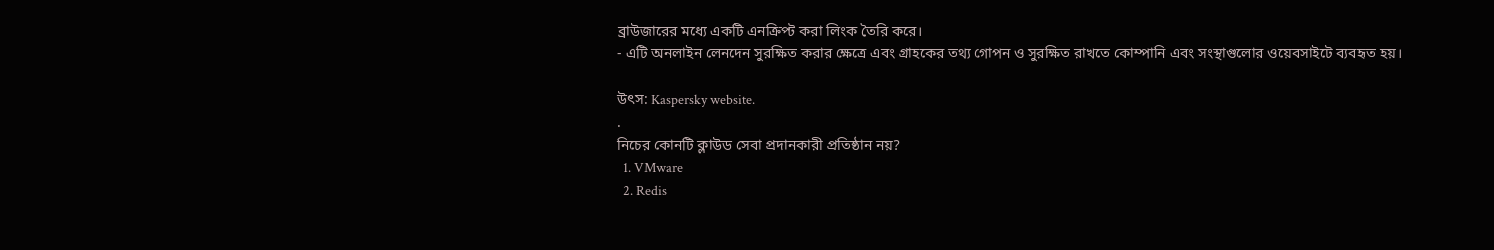ব্রাউজারের মধ্যে একটি এনক্রিপ্ট করা লিংক তৈরি করে।
- এটি অনলাইন লেনদেন সুরক্ষিত করার ক্ষেত্রে এবং গ্রাহকের তথ্য গোপন ও সুরক্ষিত রাখতে কোম্পানি এবং সংস্থাগুলোর ওয়েবসাইটে ব্যবহৃত হয়।

উৎস: Kaspersky website.
.
নিচের কোনটি ক্লাউড সেবা প্রদানকারী প্রতিষ্ঠান নয়?
  1. VMware
  2. Redis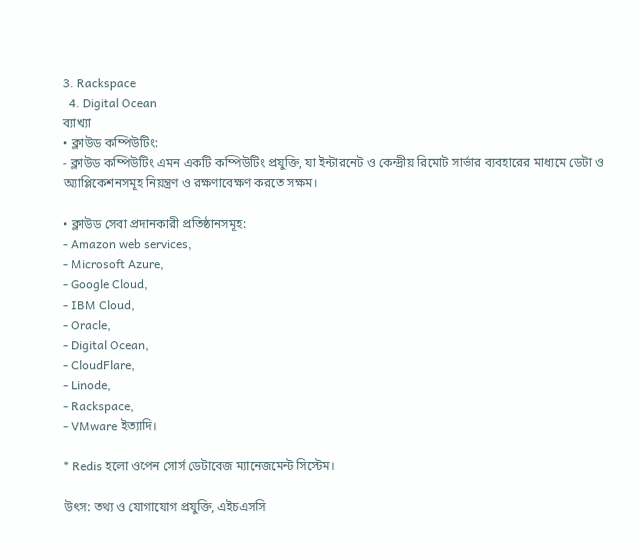3. Rackspace
  4. Digital Ocean
ব্যাখ্যা
• ক্লাউড কম্পিউটিং:
- ক্লাউড কম্পিউটিং এমন একটি কম্পিউটিং প্রযুক্তি, যা ইন্টারনেট ও কেন্দ্রীয় রিমোট সার্ভার ব্যবহারের মাধ্যমে ডেটা ও অ্যাপ্লিকেশনসমূহ নিয়ন্ত্রণ ও রক্ষণাবেক্ষণ করতে সক্ষম।

• ক্লাউড সেবা প্রদানকারী প্রতিষ্ঠানসমূহ:
- Amazon web services,
- Microsoft Azure,
- Google Cloud,
- IBM Cloud,
- Oracle,
- Digital Ocean,
- CloudFlare,
- Linode,
- Rackspace,
- VMware ইত্যাদি।

* Redis হলো ওপেন সোর্স ডেটাবেজ ম্যানেজমেন্ট সিস্টেম।

উৎস: তথ্য ও যোগাযোগ প্রযুক্তি, এইচএসসি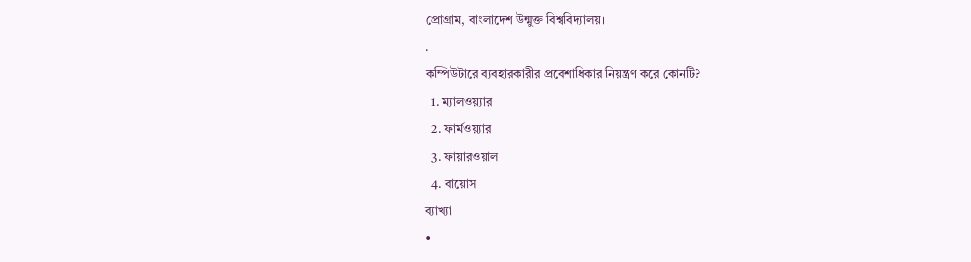প্রোগ্রাম, বাংলাদেশ উন্মুক্ত বিশ্ববিদ্যালয়।
.
কম্পিউটারে ব্যবহারকারীর প্রবেশাধিকার নিয়ন্ত্রণ করে কোনটি?
  1. ম্যালওয়্যার
  2. ফার্মওয়্যার
  3. ফায়ারওয়াল
  4. বায়োস
ব্যাখ্যা
•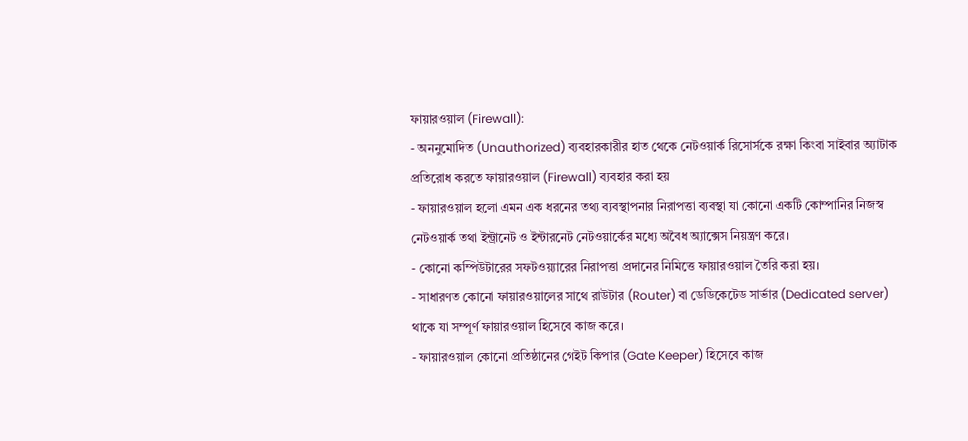ফায়ারওয়াল (Firewall):
- অননুমোদিত (Unauthorized) ব্যবহারকারীর হাত থেকে নেটওয়ার্ক রিসোর্সকে রক্ষা কিংবা সাইবার অ্যাটাক প্রতিরোধ করতে ফায়ারওয়াল (Firewall) ব্যবহার করা হয়
- ফায়ারওয়াল হলো এমন এক ধরনের তথ্য ব্যবস্থাপনার নিরাপত্তা ব্যবস্থা যা কোনো একটি কোম্পানির নিজস্ব নেটওয়ার্ক তথা ইন্ট্রানেট ও ইন্টারনেট নেটওয়ার্কের মধ্যে অবৈধ অ্যাক্সেস নিয়ন্ত্রণ করে।
- কোনো কম্পিউটারের সফটওয়্যারের নিরাপত্তা প্রদানের নিমিত্তে ফায়ারওয়াল তৈরি করা হয়।
- সাধারণত কোনো ফায়ারওয়ালের সাথে রাউটার (Router) বা ডেডিকেটেড সার্ভার (Dedicated server) থাকে যা সম্পূর্ণ ফায়ারওয়াল হিসেবে কাজ করে।
- ফায়ারওয়াল কোনো প্রতিষ্ঠানের গেইট কিপার (Gate Keeper) হিসেবে কাজ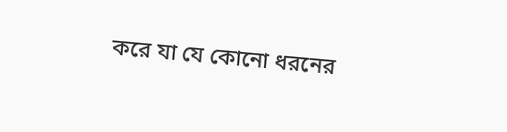করে যা যে কোনো ধরনের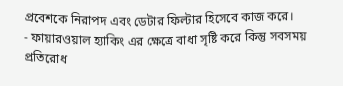প্রবেশকে নিরাপদ এবং ডেটার ফিল্টার হিসেবে কাজ করে।
- ফায়ারওয়াল হ্যাকিং এর ক্ষেত্রে বাধা সৃষ্টি করে কিন্তু সবসময় প্রতিরোধ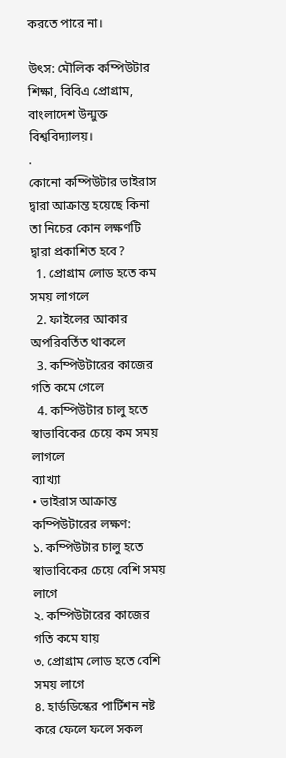করতে পারে না।

উৎস: মৌলিক কম্পিউটার শিক্ষা, বিবিএ প্রোগ্রাম, বাংলাদেশ উন্মুক্ত বিশ্ববিদ্যালয়।
.
কোনো কম্পিউটার ভাইরাস দ্বারা আক্রান্ত হয়েছে কিনা তা নিচের কোন লক্ষণটি দ্বারা প্রকাশিত হবে?
  1. প্রোগ্রাম লোড হতে কম সময় লাগলে
  2. ফাইলের আকার অপরিবর্তিত থাকলে
  3. কম্পিউটারের কাজের গতি কমে গেলে
  4. কম্পিউটার চালু হতে স্বাভাবিকের চেয়ে কম সময় লাগলে
ব্যাখ্যা
• ভাইরাস আক্রান্ত কম্পিউটারের লক্ষণ:
১. কম্পিউটার চালু হতে স্বাভাবিকের চেয়ে বেশি সময় লাগে
২. কম্পিউটারের কাজের গতি কমে যায়
৩. প্রোগ্রাম লোড হতে বেশি সময় লাগে
৪. হার্ডডিস্কের পার্টিশন নষ্ট করে ফেলে ফলে সকল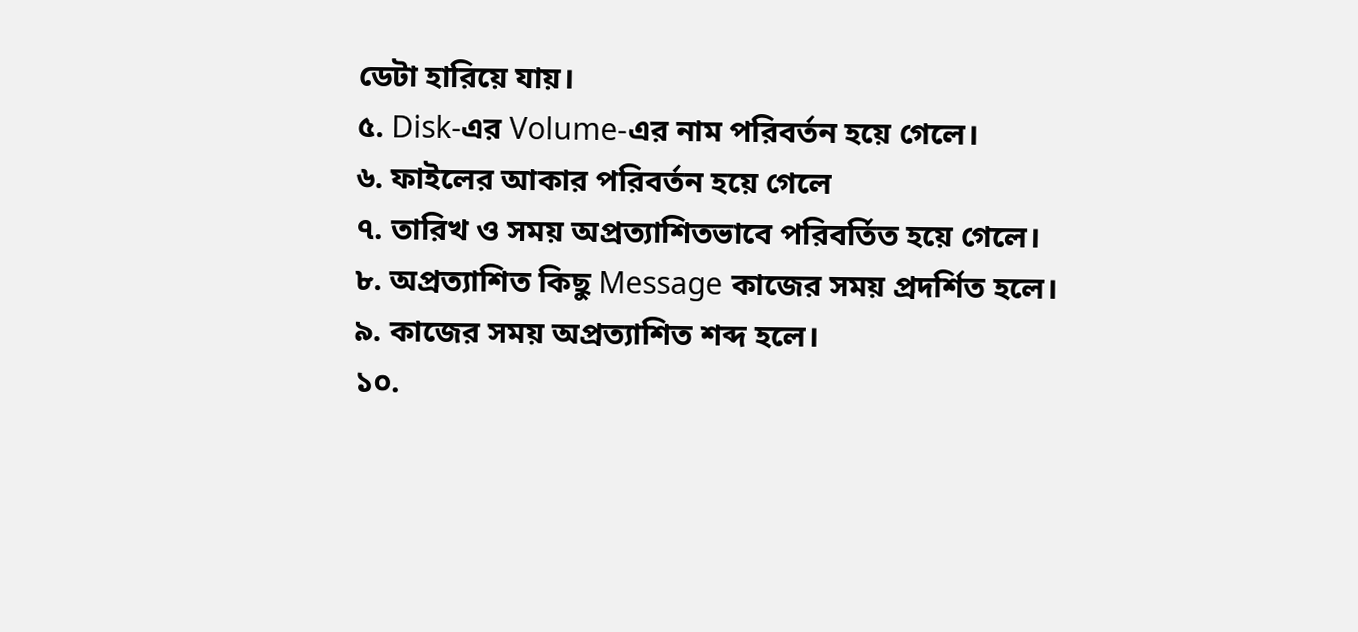ডেটা হারিয়ে যায়।
৫. Disk-এর Volume-এর নাম পরিবর্তন হয়ে গেলে।
৬. ফাইলের আকার পরিবর্তন হয়ে গেলে
৭. তারিখ ও সময় অপ্রত্যাশিতভাবে পরিবর্তিত হয়ে গেলে।
৮. অপ্রত্যাশিত কিছু Message কাজের সময় প্রদর্শিত হলে।
৯. কাজের সময় অপ্রত্যাশিত শব্দ হলে।
১০.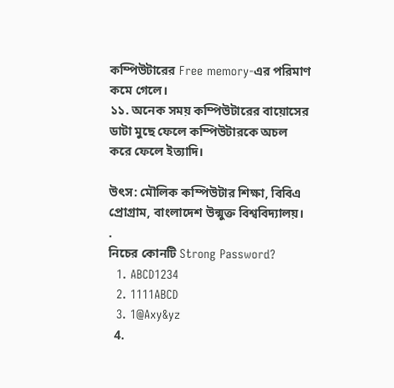কম্পিউটারের Free memory-এর পরিমাণ কমে গেলে।
১১. অনেক সময় কম্পিউটারের বায়োসের ডাটা মুছে ফেলে কম্পিউটারকে অচল করে ফেলে ইত্যাদি।

উৎস: মৌলিক কম্পিউটার শিক্ষা, বিবিএ প্রোগ্রাম, বাংলাদেশ উন্মুক্ত বিশ্ববিদ্যালয়।
.
নিচের কোনটি Strong Password?
  1. ABCD1234
  2. 1111ABCD
  3. 1@Axy&yz
  4.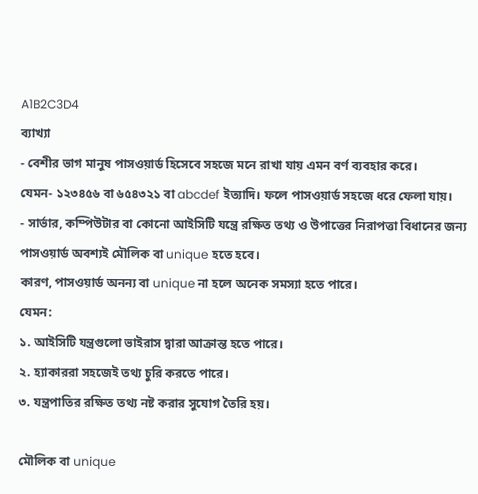A1B2C3D4
ব্যাখ্যা
- বেশীর ভাগ মানুষ পাসওয়ার্ড হিসেবে সহজে মনে রাখা যায় এমন বর্ণ ব্যবহার করে।
যেমন- ১২৩৪৫৬ বা ৬৫৪৩২১ বা abcdef ইত্যাদি। ফলে পাসওয়ার্ড সহজে ধরে ফেলা যায়।
- সার্ভার, কম্পিউটার বা কোনো আইসিটি যন্ত্রে রক্ষিত তথ্য ও উপাত্তের নিরাপত্তা বিধানের জন্য পাসওয়ার্ড অবশ্যই মৌলিক বা unique হতে হবে।
কারণ, পাসওয়ার্ড অনন্য বা unique না হলে অনেক সমস্যা হতে পারে।
যেমন:
১. আইসিটি যন্ত্রগুলো ভাইরাস দ্বারা আক্রান্ত হতে পারে।
২. হ্যাকাররা সহজেই তথ্য চুরি করতে পারে।
৩. যন্ত্রপাতির রক্ষিত তথ্য নষ্ট করার সুযোগ তৈরি হয়।

মৌলিক বা unique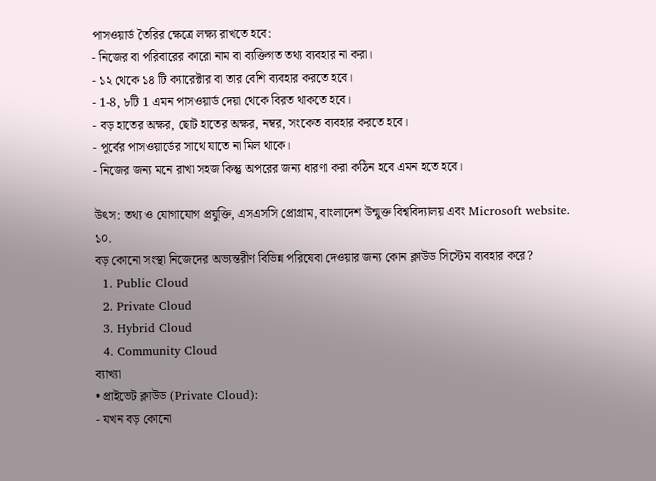পাসওয়ার্ড তৈরির ক্ষেত্রে লক্ষ্য রাখতে হবে:
- নিজের বা পরিবারের কারো নাম বা ব্যক্তিগত তথ্য ব্যবহার না করা।
- ১২ থেকে ১৪ টি ক্যারেক্টার বা তার বেশি ব্যবহার করতে হবে।
- 1-8, ৮টি 1 এমন পাসওয়ার্ড দেয়া থেকে বিরত থাকতে হবে।
- বড় হাতের অক্ষর, ছোট হাতের অক্ষর, নম্বর, সংকেত ব্যবহার করতে হবে।
- পূর্বের পাসওয়ার্ডের সাথে যাতে না মিল থাকে।
- নিজের জন্য মনে রাখা সহজ কিন্তু অপরের জন্য ধারণা করা কঠিন হবে এমন হতে হবে।

উৎস: তথ্য ও যোগাযোগ প্রযুক্তি, এসএসসি প্রোগ্রাম, বাংলাদেশ উন্মুক্ত বিশ্ববিদ্যালয় এবং Microsoft website.
১০.
বড় কোনো সংস্থা নিজেদের অভ্যন্তরীণ বিভিন্ন পরিষেবা দেওয়ার জন্য কোন ক্লাউড সিস্টেম ব্যবহার করে?
  1. Public Cloud
  2. Private Cloud
  3. Hybrid Cloud
  4. Community Cloud
ব্যাখ্যা
• প্রাইভেট ক্লাউড (Private Cloud):
- যখন বড় কোনো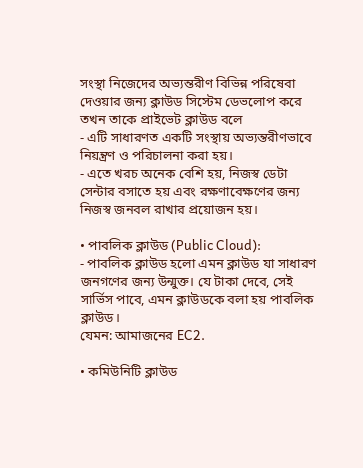সংস্থা নিজেদের অভ্যন্তরীণ বিভিন্ন পরিষেবা দেওয়ার জন্য ক্লাউড সিস্টেম ডেভলোপ করে তখন তাকে প্রাইভেট ক্লাউড বলে
- এটি সাধারণত একটি সংস্থায় অভ্যন্তরীণভাবে নিয়ন্ত্রণ ও পরিচালনা করা হয়।
- এতে খরচ অনেক বেশি হয়, নিজস্ব ডেটা সেন্টার বসাতে হয় এবং রক্ষণাবেক্ষণের জন্য নিজস্ব জনবল রাখার প্রয়োজন হয়।

• পাবলিক ক্লাউড (Public Cloud):
- পাবলিক ক্লাউড হলো এমন ক্লাউড যা সাধারণ জনগণের জন্য উন্মুক্ত। যে টাকা দেবে, সেই সার্ভিস পাবে, এমন ক্লাউডকে বলা হয় পাবলিক ক্লাউড।
যেমন: আমাজনের EC2.

• কমিউনিটি ক্লাউড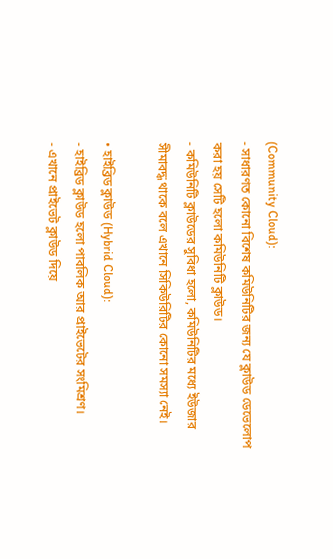(Community Cloud):
- সাধারণত কোনো বিশেষ কমিউনিটির জন্য যে ক্লাউড ডেভেলোপ করা হয় সেটি হলো কমিউনিটি ক্লাউড।
- কমিউনিটি ক্লাউডের সুবিধা হলো, কমিউনিটির মধ্যে ইউজার সীমাবদ্ধ থাকে বলে এখানে সিকিউরিটির কোনো সমস্যা নেই।

• হাইব্রিড ক্লাউড (Hybrid Cloud):
- হাইব্রিড ক্লাউড হলো পাবলিক আর প্রাইভেটের সংমিশ্রণ।
- এখানে প্রাইভেট ক্লাউড দিয়ে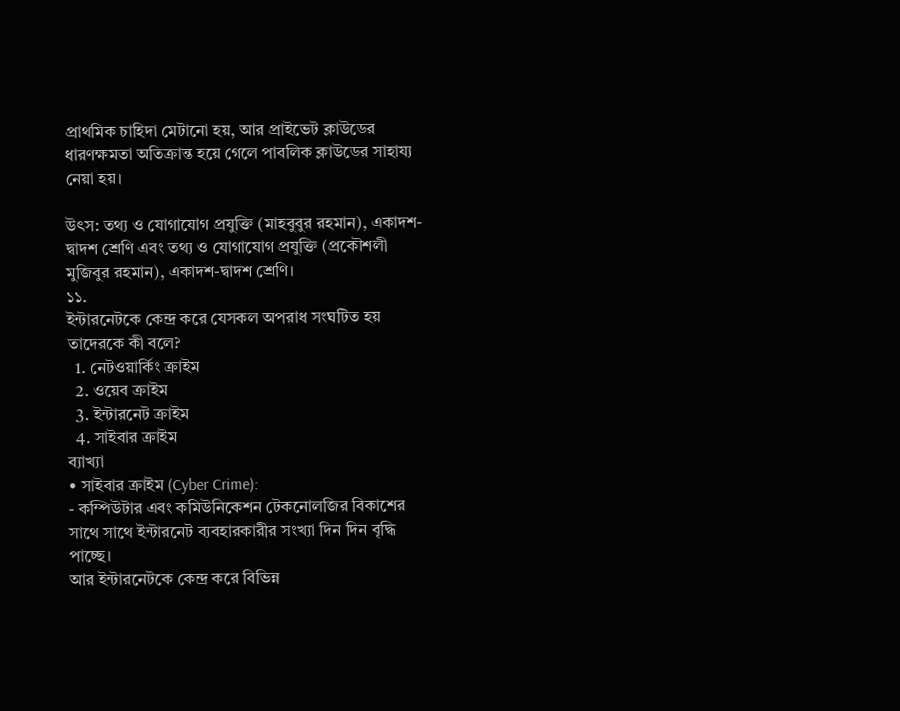প্রাথমিক চাহিদা মেটানো হয়, আর প্রাইভেট ক্লাউডের ধারণক্ষমতা অতিক্রান্ত হয়ে গেলে পাবলিক ক্লাউডের সাহায্য নেয়া হয়।

উৎস: তথ্য ও যোগাযোগ প্রযুক্তি (মাহবুবুর রহমান), একাদশ-দ্বাদশ শ্রেণি এবং তথ্য ও যোগাযোগ প্রযুক্তি (প্রকৌশলী মুজিবুর রহমান), একাদশ-দ্বাদশ শ্রেণি।
১১.
ইন্টারনেটকে কেন্দ্র করে যেসকল অপরাধ সংঘটিত হয় তাদেরকে কী বলে?
  1. নেটওয়ার্কিং ক্রাইম
  2. ওয়েব ক্রাইম
  3. ইন্টারনেট ক্রাইম
  4. সাইবার ক্রাইম
ব্যাখ্যা
• সাইবার ক্রাইম (Cyber Crime):
- কম্পিউটার এবং কমিউনিকেশন টেকনোলজির বিকাশের সাথে সাথে ইন্টারনেট ব্যবহারকারীর সংখ্যা দিন দিন বৃদ্ধি পাচ্ছে।
আর ইন্টারনেটকে কেন্দ্র করে বিভিন্ন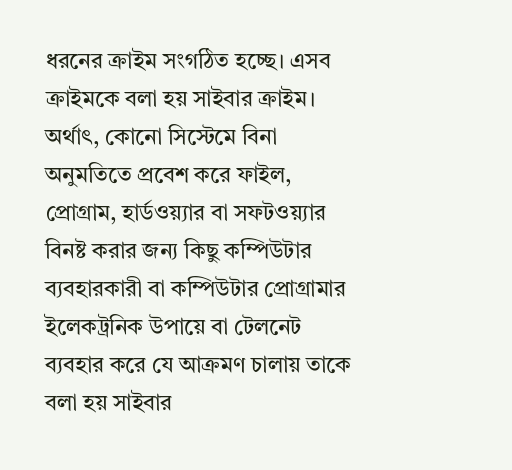ধরনের ক্রাইম সংগঠিত হচ্ছে। এসব ক্রাইমকে বলা হয় সাইবার ক্রাইম।
অর্থাৎ, কোনো সিস্টেমে বিনা অনুমতিতে প্রবেশ করে ফাইল, প্রোগ্রাম, হার্ডওয়্যার বা সফটওয়্যার বিনষ্ট করার জন্য কিছু কম্পিউটার ব্যবহারকারী বা কম্পিউটার প্রোগ্রামার ইলেকট্রনিক উপায়ে বা টেলনেট ব্যবহার করে যে আক্রমণ চালায় তাকে বলা হয় সাইবার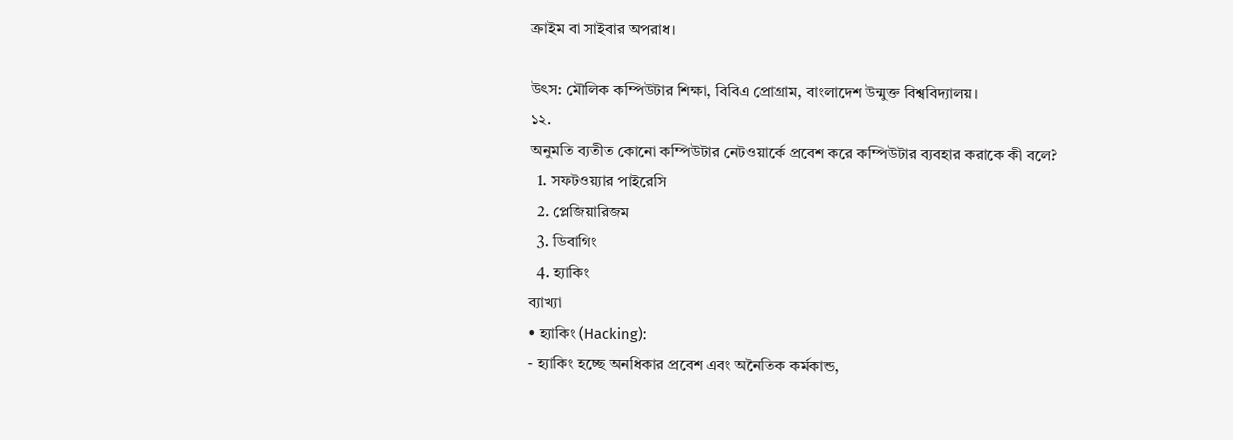ক্রাইম বা সাইবার অপরাধ।

উৎস: মৌলিক কম্পিউটার শিক্ষা, বিবিএ প্রোগ্রাম, বাংলাদেশ উন্মুক্ত বিশ্ববিদ্যালয়।
১২.
অনুমতি ব্যতীত কোনো কম্পিউটার নেটওয়ার্কে প্রবেশ করে কম্পিউটার ব্যবহার করাকে কী বলে?
  1. সফটওয়্যার পাইরেসি
  2. প্লেজিয়ারিজম
  3. ডিবাগিং
  4. হ্যাকিং
ব্যাখ্যা
• হ্যাকিং (Hacking):
- হ্যাকিং হচ্ছে অনধিকার প্রবেশ এবং অনৈতিক কর্মকান্ড,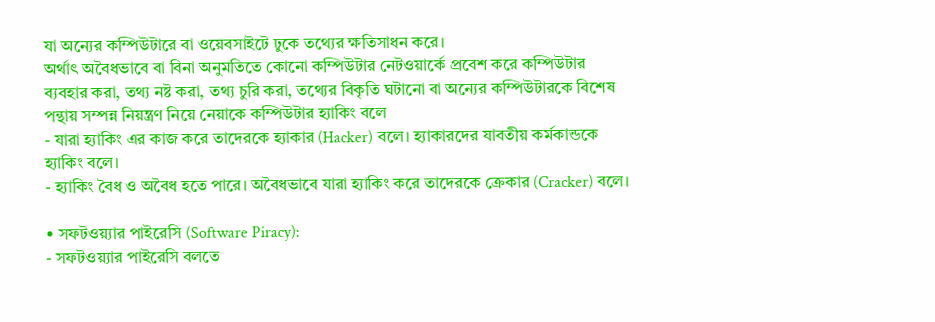যা অন্যের কম্পিউটারে বা ওয়েবসাইটে ঢুকে তথ্যের ক্ষতিসাধন করে।
অর্থাৎ অবৈধভাবে বা বিনা অনুমতিতে কোনো কম্পিউটার নেটওয়ার্কে প্রবেশ করে কম্পিউটার ব্যবহার করা, তথ্য নষ্ট করা, তথ্য চুরি করা, তথ্যের বিকৃতি ঘটানো বা অন্যের কম্পিউটারকে বিশেষ পন্থায় সম্পন্ন নিয়ন্ত্রণ নিয়ে নেয়াকে কম্পিউটার হ্যাকিং বলে
- যারা হ্যাকিং এর কাজ করে তাদেরকে হ্যাকার (Hacker) বলে। হ্যাকারদের যাবতীয় কর্মকান্ডকে হ্যাকিং বলে।
- হ্যাকিং বৈধ ও অবৈধ হতে পারে। অবৈধভাবে যারা হ্যাকিং করে তাদেরকে ক্রেকার (Cracker) বলে।

• সফটওয়্যার পাইরেসি (Software Piracy):
- সফটওয়্যার পাইরেসি বলতে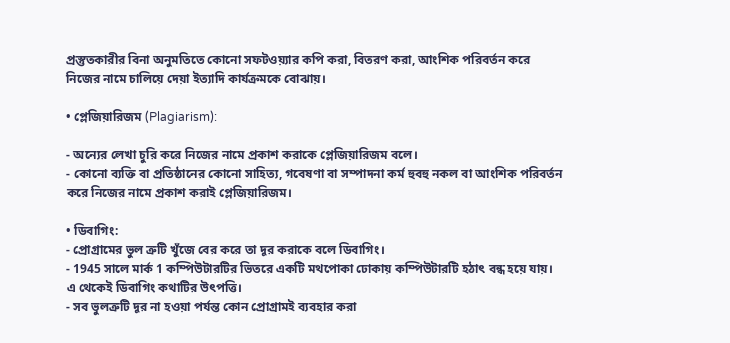প্রস্তুতকারীর বিনা অনুমতিতে কোনো সফটওয়্যার কপি করা, বিতরণ করা, আংশিক পরিবর্তন করে নিজের নামে চালিয়ে দেয়া ইত্যাদি কার্যক্রমকে বোঝায়।

• প্লেজিয়ারিজম (Plagiarism):

- অন্যের লেখা চুরি করে নিজের নামে প্রকাশ করাকে প্লেজিয়ারিজম বলে।
- কোনো ব্যক্তি বা প্রতিষ্ঠানের কোনো সাহিত্য, গবেষণা বা সম্পাদনা কর্ম হুবহু নকল বা আংশিক পরিবর্তন করে নিজের নামে প্রকাশ করাই প্লেজিয়ারিজম।

• ডিবাগিং:
- প্রোগ্রামের ভুল ত্রুটি খুঁজে বের করে তা দূর করাকে বলে ডিবাগিং।
- 1945 সালে মার্ক 1 কম্পিউটারটির ভিতরে একটি মথপোকা ঢোকায় কম্পিউটারটি হঠাৎ বন্ধ হয়ে যায়। এ থেকেই ডিবাগিং কথাটির উৎপত্তি।
- সব ভুলত্রুটি দূর না হওয়া পর্যন্ত কোন প্রোগ্রামই ব্যবহার করা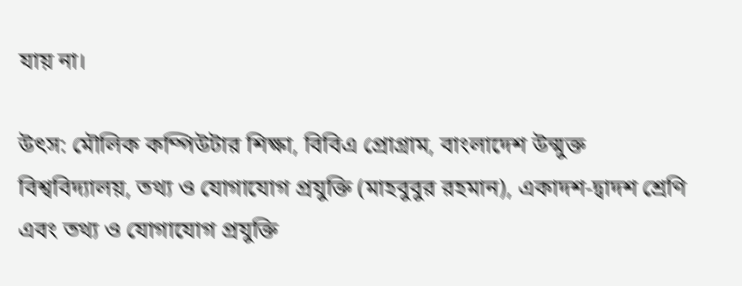যায় না।

উৎস: মৌলিক কম্পিউটার শিক্ষা, বিবিএ প্রোগ্রাম, বাংলাদেশ উন্মুক্ত বিশ্ববিদ্যালয়, তথ্য ও যোগাযোগ প্রযুক্তি (মাহবুবুর রহমান), একাদশ-দ্বাদশ শ্রেণি এবং তথ্য ও যোগাযোগ প্রযুক্তি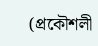(প্রকৌশলী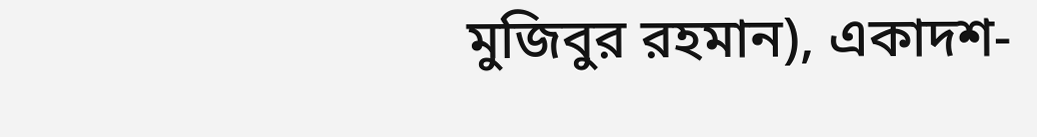মুজিবুর রহমান), একাদশ-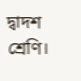দ্বাদশ শ্রেণি।